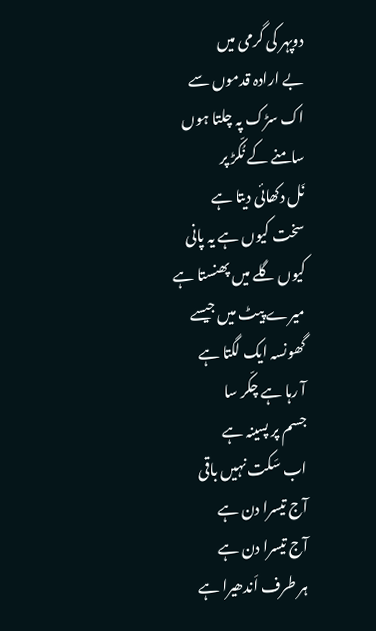دوپہر کی گرمی میں
بے ارادہ قدموں سے
اک سڑک پہ چلتا ہوں
سامنے کے نُکّڑ پر
نَل دکھائی دیتا ہے
سخت کیوں ہے یہ پانی
کیوں گلے میں پھنستا ہے
میرے پیٹ میں جیسے
گھونسہ ایک لگتا ہے
آ رہا ہے چکّر سا
جسم پر پسینہ ہے
اب سَکت نہیں باقی
آج تیسرا دن ہے
آج تیسرا دن ہے
ہر طرف اَندھیرا ہے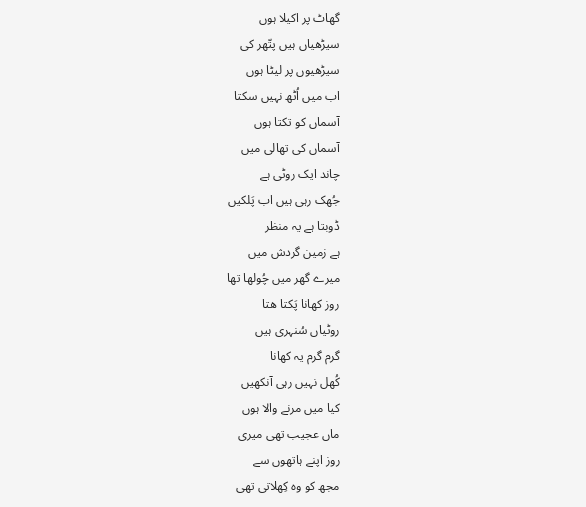گھاٹ پر اکیلا ہوں
سیڑھیاں ہیں پتّھر کی
سیڑھیوں پر لیٹا ہوں
اب میں اُٹھ نہیں سکتا
آسماں کو تکتا ہوں
آسماں کی تھالی میں
چاند ایک روٹی ہے
جُھک رہی ہیں اب پَلکیں
ڈوبتا ہے یہ منظر
ہے زمین گردش میں
میرے گھر میں چُولھا تھا
روز کھانا پَکتا ھتا
روٹیاں سُنہری ہیں
گرم گرم یہ کھانا
کُھل نہیں رہی آنکھیں
کیا میں مرنے والا ہوں
ماں عجیب تھی میری
روز اپنے ہاتھوں سے
مجھ کو وہ کِھلاتی تھی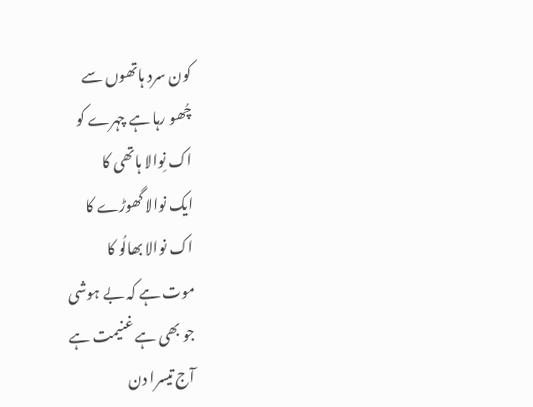کون سرد ہاتھوں سے
چُھو رہا ہے چہرے کو
اک نِوالا ہاتھی کا
ایک نوالا گھوڑے کا
اک نوالا بھالُو کا
موت ہے کہ بے ہوشی
جو بھی ہے غنیمت ہے
آج تیسرا دن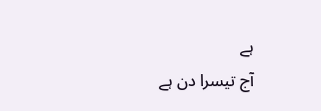ہے
آج تیسرا دن ہے